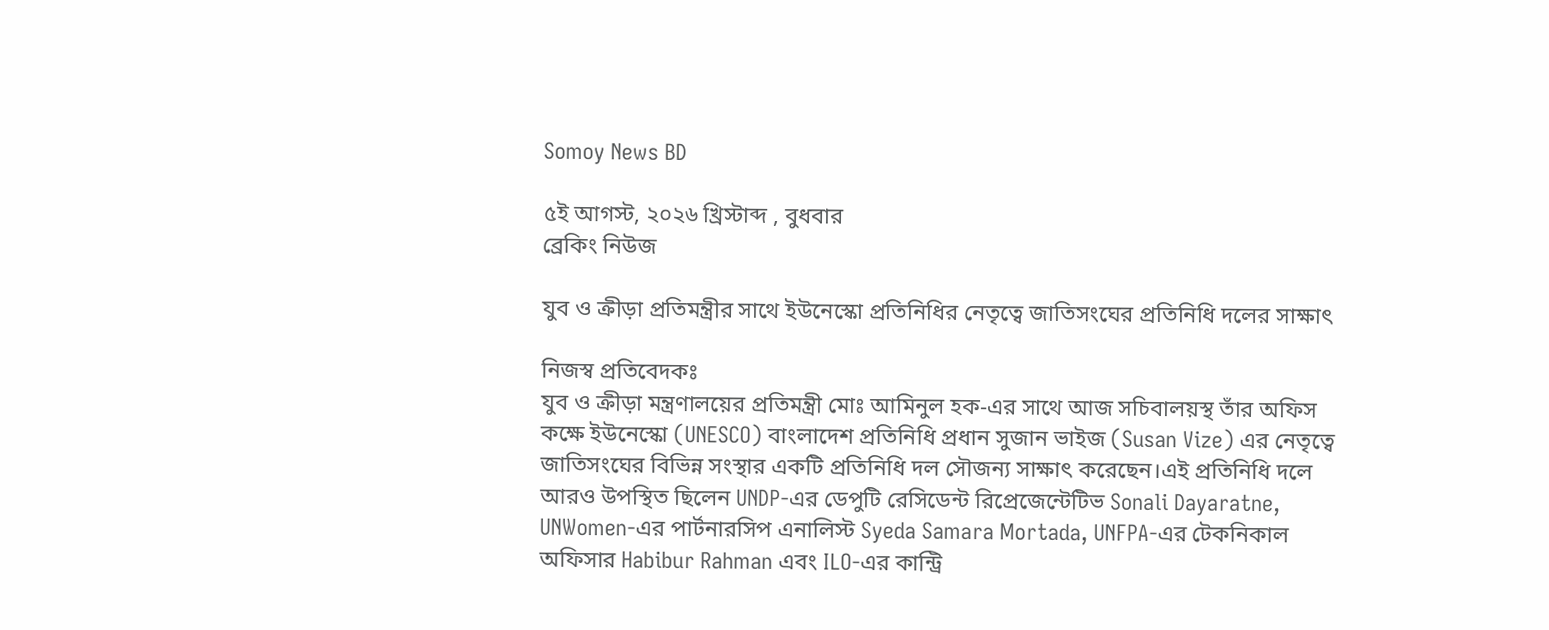Somoy News BD

৫ই আগস্ট, ২০২৬ খ্রিস্টাব্দ , বুধবার
ব্রেকিং নিউজ

যুব ও ক্রীড়া প্রতিমন্ত্রীর সাথে ইউনেস্কো প্রতিনিধির নেতৃত্বে জাতিসংঘের প্রতিনিধি দলের সাক্ষাৎ

নিজস্ব প্রতিবেদকঃ
যুব ও ক্রীড়া মন্ত্রণালয়ের প্রতিমন্ত্রী মোঃ আমিনুল হক-এর সাথে আজ সচিবালয়স্থ তাঁর অফিস কক্ষে ইউনেস্কো (UNESCO) বাংলাদেশ প্রতিনিধি প্রধান সুজান ভাইজ (Susan Vize) এর নেতৃত্বে জাতিসংঘের বিভিন্ন সংস্থার একটি প্রতিনিধি দল সৌজন্য সাক্ষাৎ করেছেন।এই প্রতিনিধি দলে আরও উপস্থিত ছিলেন UNDP-এর ডেপুটি রেসিডেন্ট রিপ্রেজেন্টেটিভ Sonali Dayaratne, UNWomen-এর পার্টনারসিপ এনালিস্ট Syeda Samara Mortada, UNFPA-এর টেকনিকাল অফিসার Habibur Rahman এবং ILO-এর কান্ট্রি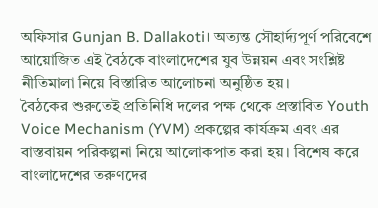অফিসার Gunjan B. Dallakoti। অত্যন্ত সৌহার্দ্যপূর্ণ পরিবেশে আয়োজিত এই বৈঠকে বাংলাদেশের যুব উন্নয়ন এবং সংশ্লিষ্ট নীতিমালা নিয়ে বিস্তারিত আলোচনা অনুষ্ঠিত হয়।
বৈঠকের শুরুতেই প্রতিনিধি দলের পক্ষ থেকে প্রস্তাবিত Youth Voice Mechanism (YVM) প্রকল্পের কার্যক্রম এবং এর বাস্তবায়ন পরিকল্পনা নিয়ে আলোকপাত করা হয়। বিশেষ করে বাংলাদেশের তরুণদের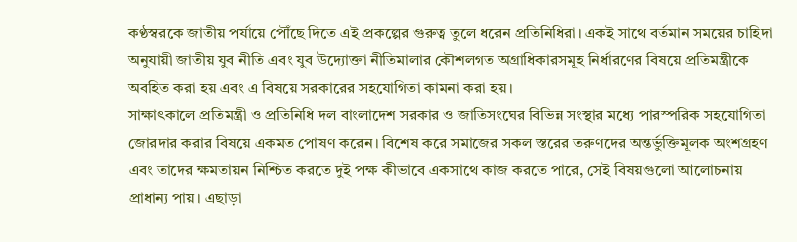কণ্ঠস্বরকে জাতীয় পর্যায়ে পৌঁছে দিতে এই প্রকল্পের গুরুত্ব তুলে ধরেন প্রতিনিধিরা। একই সাথে বর্তমান সময়ের চাহিদা অনুযায়ী জাতীয় যুব নীতি এবং যুব উদ্যোক্তা নীতিমালার কৌশলগত অগ্রাধিকারসমূহ নির্ধারণের বিষয়ে প্রতিমন্ত্রীকে অবহিত করা হয় এবং এ বিষয়ে সরকারের সহযোগিতা কামনা করা হয়।
সাক্ষাৎকালে প্রতিমন্ত্রী ও প্রতিনিধি দল বাংলাদেশ সরকার ও জাতিসংঘের বিভিন্ন সংস্থার মধ্যে পারস্পরিক সহযোগিতা জোরদার করার বিষয়ে একমত পোষণ করেন। বিশেষ করে সমাজের সকল স্তরের তরুণদের অন্তর্ভুক্তিমূলক অংশগ্রহণ এবং তাদের ক্ষমতায়ন নিশ্চিত করতে দুই পক্ষ কীভাবে একসাথে কাজ করতে পারে, সেই বিষয়গুলো আলোচনায় প্রাধান্য পায়। এছাড়া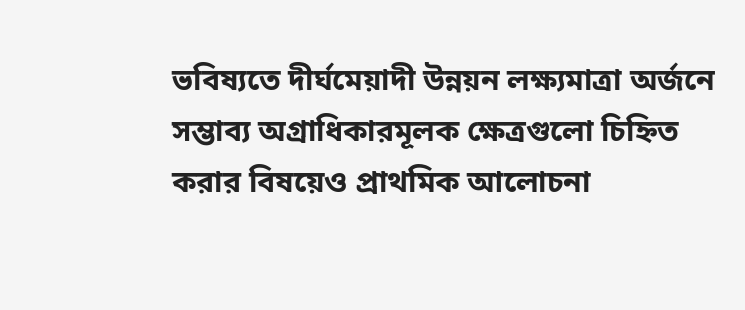ভবিষ্যতে দীর্ঘমেয়াদী উন্নয়ন লক্ষ্যমাত্রা অর্জনে সম্ভাব্য অগ্রাধিকারমূলক ক্ষেত্রগুলো চিহ্নিত করার বিষয়েও প্রাথমিক আলোচনা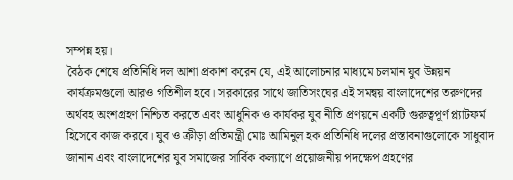সম্পন্ন হয়।
বৈঠক শেষে প্রতিনিধি দল আশা প্রকাশ করেন যে, এই আলোচনার মাধ্যমে চলমান যুব উন্নয়ন কার্যক্রমগুলো আরও গতিশীল হবে। সরকারের সাথে জাতিসংঘের এই সমন্বয় বাংলাদেশের তরুণদের অর্থবহ অংশগ্রহণ নিশ্চিত করতে এবং আধুনিক ও কার্যকর যুব নীতি প্রণয়নে একটি গুরুত্বপূর্ণ প্ল্যাটফর্ম হিসেবে কাজ করবে। যুব ও ক্রীড়া প্রতিমন্ত্রী মোঃ আমিনুল হক প্রতিনিধি দলের প্রস্তাবনাগুলোকে সাধুবাদ জানান এবং বাংলাদেশের যুব সমাজের সার্বিক কল্যাণে প্রয়োজনীয় পদক্ষেপ গ্রহণের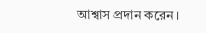আশ্বাস প্রদান করেন।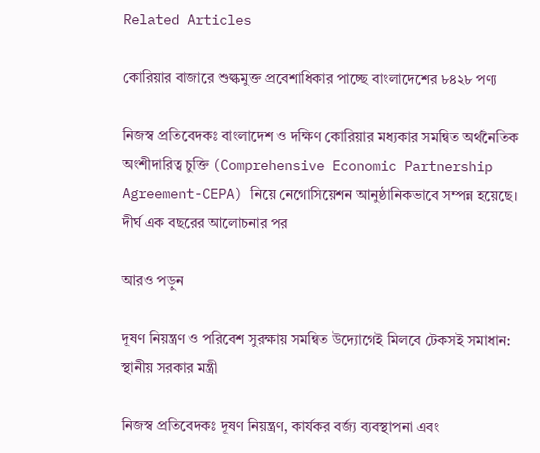Related Articles

কোরিয়ার বাজারে শুল্কমুক্ত প্রবেশাধিকার পাচ্ছে বাংলাদেশের ৮৪২৮ পণ্য

নিজস্ব প্রতিবেদকঃ বাংলাদেশ ও দক্ষিণ কোরিয়ার মধ্যকার সমন্বিত অর্থনৈতিক অংশীদারিত্ব চুক্তি (Comprehensive Economic Partnership Agreement-CEPA) নিয়ে নেগোসিয়েশন আনুষ্ঠানিকভাবে সম্পন্ন হয়েছে। দীর্ঘ এক বছরের আলোচনার পর

আরও পড়ুন

দূষণ নিয়ন্ত্রণ ও পরিবেশ সুরক্ষায় সমন্বিত উদ্যোগেই মিলবে টেকসই সমাধান: স্থানীয় সরকার মন্ত্রী

নিজস্ব প্রতিবেদকঃ দূষণ নিয়ন্ত্রণ, কার্যকর বর্জ্য ব্যবস্থাপনা এবং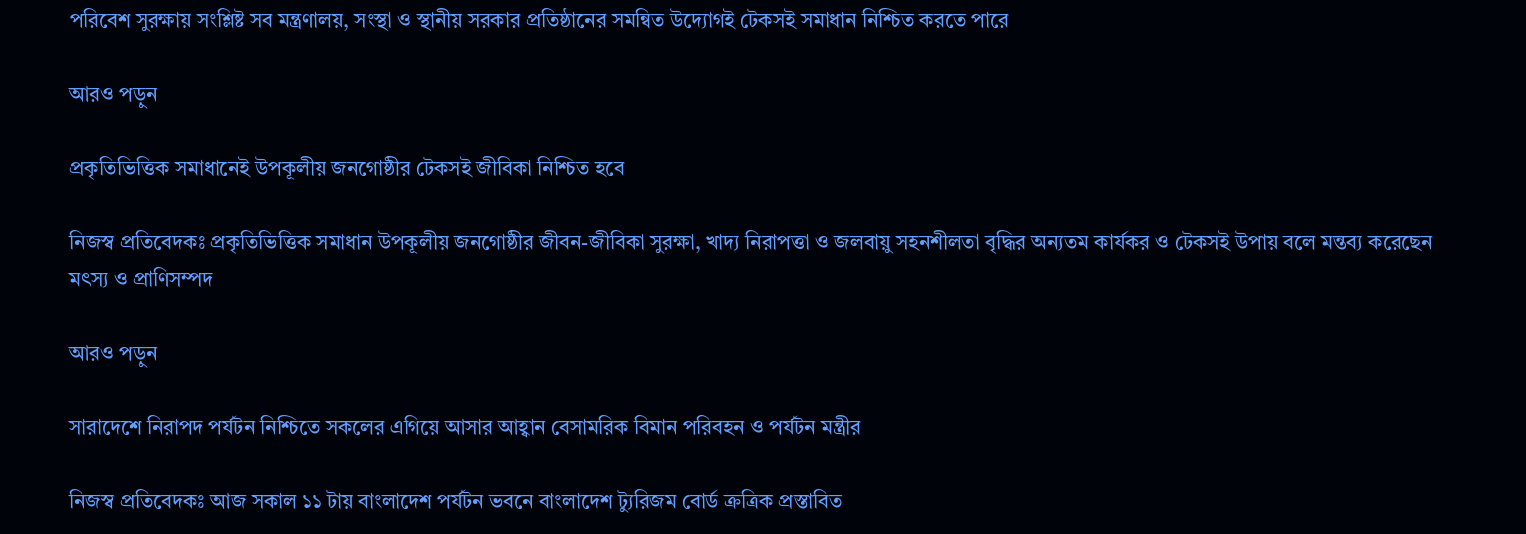পরিবেশ সুরক্ষায় সংশ্লিষ্ট সব মন্ত্রণালয়, সংস্থা ও স্থানীয় সরকার প্রতিষ্ঠানের সমন্বিত উদ্যোগই টেকসই সমাধান নিশ্চিত করতে পারে

আরও পড়ুন

প্রকৃতিভিত্তিক সমাধানেই উপকূলীয় জনগোষ্ঠীর টেকসই জীবিকা নিশ্চিত হবে

নিজস্ব প্রতিবেদকঃ প্রকৃতিভিত্তিক সমাধান উপকূলীয় জনগোষ্ঠীর জীবন-জীবিকা সুরক্ষা, খাদ্য নিরাপত্তা ও জলবায়ু সহনশীলতা বৃদ্ধির অন্যতম কার্যকর ও টেকসই উপায় বলে মন্তব্য করেছেন মৎস্য ও প্রাণিসম্পদ

আরও পড়ুন

সারাদেশে নিরাপদ পর্যটন নিশ্চিতে সকলের এগিয়ে আসার আহ্বান বেসামরিক বিমান পরিবহন ও পর্যটন মন্ত্রীর

নিজস্ব প্রতিবেদকঃ আজ সকাল ১১ টায় বাংলাদেশ পর্যটন ভবনে বাংলাদেশ ট্যুরিজম বোর্ড ক্রত্রিক প্রস্তাবিত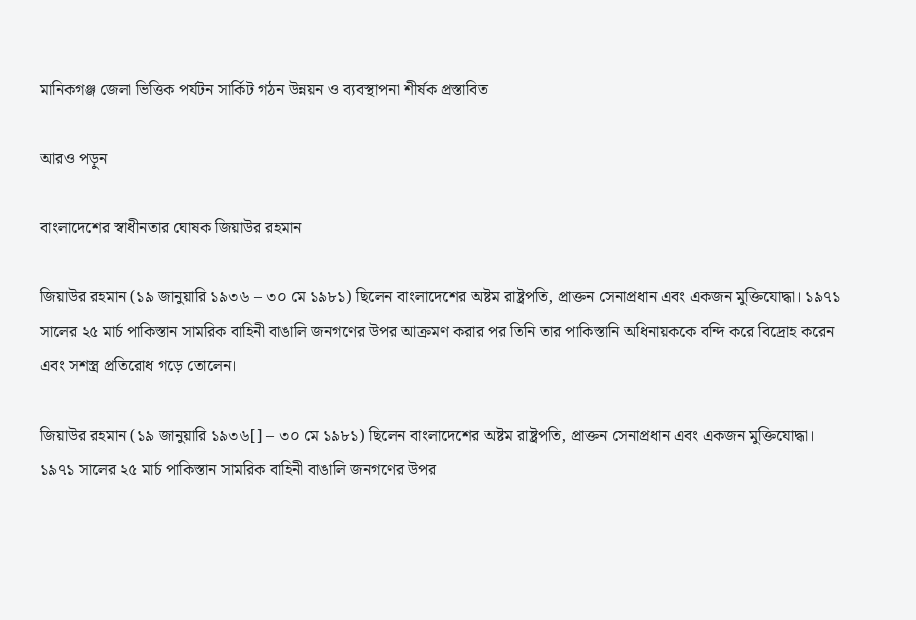মানিকগঞ্জ জেলা ভিত্তিক পর্যটন সার্কিট গঠন উন্নয়ন ও ব্যবস্থাপনা শীর্ষক প্রস্তাবিত

আরও পড়ুন

বাংলাদেশের স্বাধীনতার ঘোষক জিয়াউর রহমান

জিয়াউর রহমান (১৯ জানুয়ারি ১৯৩৬ – ৩০ মে ১৯৮১) ছিলেন বাংলাদেশের অষ্টম রাষ্ট্রপতি, প্রাক্তন সেনাপ্রধান এবং একজন মুক্তিযোদ্ধা। ১৯৭১ সালের ২৫ মার্চ পাকিস্তান সামরিক বাহিনী বাঙালি জনগণের উপর আক্রমণ করার পর তিনি তার পাকিস্তানি অধিনায়ককে বন্দি করে বিদ্রোহ করেন এবং সশস্ত্র প্রতিরোধ গড়ে তোলেন।

জিয়াউর রহমান (১৯ জানুয়ারি ১৯৩৬[] – ৩০ মে ১৯৮১) ছিলেন বাংলাদেশের অষ্টম রাষ্ট্রপতি, প্রাক্তন সেনাপ্রধান এবং একজন মুক্তিযোদ্ধা। ১৯৭১ সালের ২৫ মার্চ পাকিস্তান সামরিক বাহিনী বাঙালি জনগণের উপর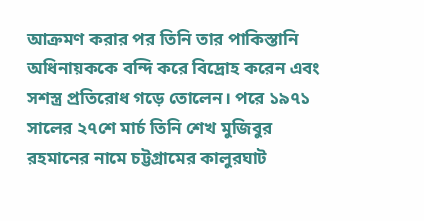আক্রমণ করার পর তিনি তার পাকিস্তানি অধিনায়ককে বন্দি করে বিদ্রোহ করেন এবং সশস্ত্র প্রতিরোধ গড়ে তোলেন। পরে ১৯৭১ সালের ২৭শে মার্চ তিনি শেখ মুজিবুর রহমানের নামে চট্টগ্রামের কালুরঘাট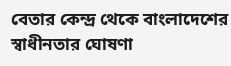বেতার কেন্দ্র থেকে বাংলাদেশের স্বাধীনতার ঘোষণা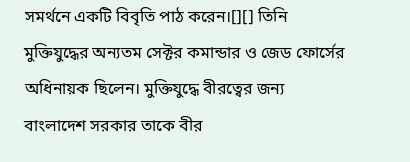সমর্থনে একটি বিবৃতি পাঠ করেন।[][] তিনি মুক্তিযুদ্ধের অন্যতম সেক্টর কমান্ডার ও জেড ফোর্সের অধিনায়ক ছিলেন। মুক্তিযুদ্ধে বীরত্বের জন্য বাংলাদেশ সরকার তাকে বীর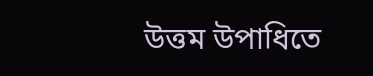উত্তম উপাধিতে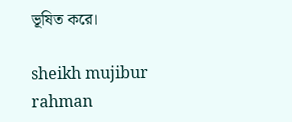ভূষিত করে।

sheikh mujibur rahman